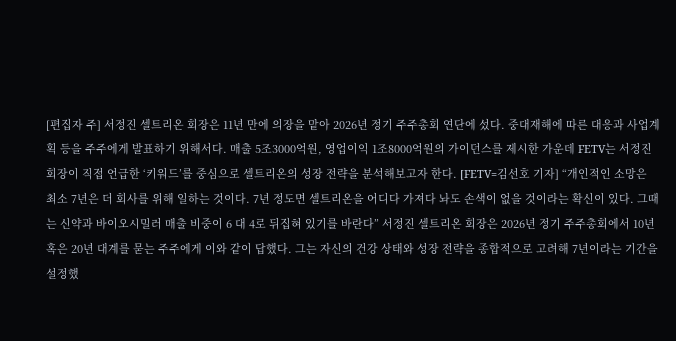[편집자 주] 서정진 셀트리온 회장은 11년 만에 의장을 맡아 2026년 정기 주주총회 연단에 섰다. 중대재해에 따른 대응과 사업계획 등을 주주에게 발표하기 위해서다. 매출 5조3000억원, 영업이익 1조8000억원의 가이던스를 제시한 가운데 FETV는 서정진 회장이 직접 언급한 ‘키워드’를 중심으로 셀트리온의 성장 전략을 분석해보고자 한다. [FETV=김선호 기자] “개인적인 소망은 최소 7년은 더 회사를 위해 일하는 것이다. 7년 정도면 셀트리온을 어디다 가져다 놔도 손색이 없을 것이라는 확신이 있다. 그때는 신약과 바이오시밀러 매출 비중이 6 대 4로 뒤집혀 있기를 바란다” 서정진 셀트리온 회장은 2026년 정기 주주총회에서 10년 혹은 20년 대계를 묻는 주주에게 이와 같이 답했다. 그는 자신의 건강 상태와 성장 전략을 종합적으로 고려해 7년이라는 기간을 설정했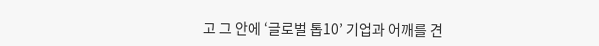고 그 안에 ‘글로벌 톱10’ 기업과 어깨를 견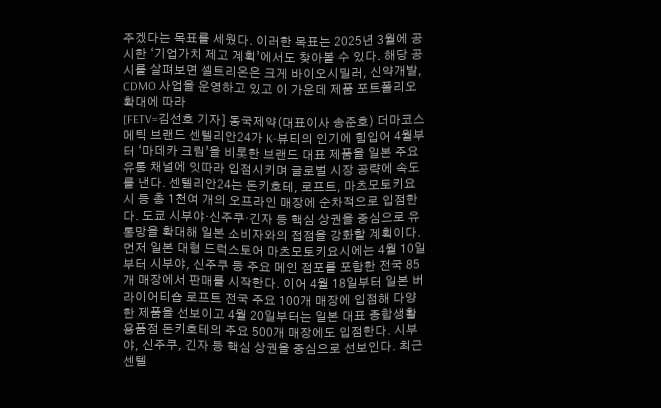주겠다는 목표를 세웠다. 이러한 목표는 2025년 3월에 공시한 ‘기업가치 제고 계획’에서도 찾아볼 수 있다. 해당 공시를 살펴보면 셀트리온은 크게 바이오시밀러, 신약개발, CDMO 사업을 운영하고 있고 이 가운데 제품 포트폴리오 확대에 따라
[FETV=김선호 기자] 동국제약(대표이사 송준호) 더마코스메틱 브랜드 센텔리안24가 K-뷰티의 인기에 힘입어 4월부터 ‘마데카 크림’을 비롯한 브랜드 대표 제품을 일본 주요 유통 채널에 잇따라 입점시키며 글로벌 시장 공략에 속도를 낸다. 센텔리안24는 돈키호테, 로프트, 마츠모토키요시 등 총 1천여 개의 오프라인 매장에 순차적으로 입점한다. 도쿄 시부야·신주쿠·긴자 등 핵심 상권을 중심으로 유통망을 확대해 일본 소비자와의 접점을 강화할 계획이다. 먼저 일본 대형 드럭스토어 마츠모토키요시에는 4월 10일부터 시부야, 신주쿠 등 주요 메인 점포를 포함한 전국 85개 매장에서 판매를 시작한다. 이어 4월 18일부터 일본 버라이어티숍 로프트 전국 주요 100개 매장에 입점해 다양한 제품을 선보이고 4월 20일부터는 일본 대표 종합생활용품점 돈키호테의 주요 500개 매장에도 입점한다. 시부야, 신주쿠, 긴자 등 핵심 상권을 중심으로 선보인다. 최근 센텔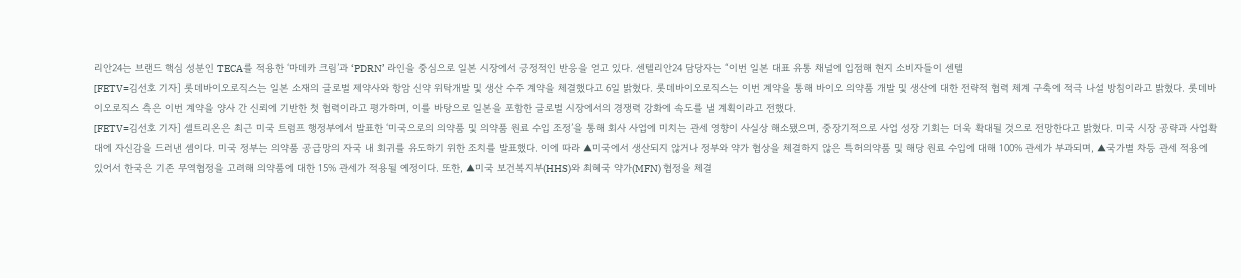리안24는 브랜드 핵심 성분인 TECA를 적용한 ‘마데카 크림’과 ‘PDRN’ 라인을 중심으로 일본 시장에서 긍정적인 반응을 얻고 있다. 센텔리안24 담당자는 “이번 일본 대표 유통 채널에 입점해 현지 소비자들이 센텔
[FETV=김선호 기자] 롯데바이오로직스는 일본 소재의 글로벌 제약사와 항암 신약 위탁개발 및 생산 수주 계약을 체결했다고 6일 밝혔다. 롯데바이오로직스는 이번 계약을 통해 바이오 의약품 개발 및 생산에 대한 전략적 협력 체계 구축에 적극 나설 방침이라고 밝혔다. 롯데바이오로직스 측은 이번 계약을 양사 간 신뢰에 기반한 첫 협력이라고 평가하며, 이를 바탕으로 일본을 포함한 글로벌 시장에서의 경쟁력 강화에 속도를 낼 계획이라고 전했다.
[FETV=김선호 기자] 셀트리온은 최근 미국 트럼프 행정부에서 발표한 ‘미국으로의 의약품 및 의약품 원료 수입 조정’을 통해 회사 사업에 미치는 관세 영향이 사실상 해소됐으며, 중장기적으로 사업 성장 기회는 더욱 확대될 것으로 전망한다고 밝혔다. 미국 시장 공략과 사업확대에 자신감을 드러낸 셈이다. 미국 정부는 의약품 공급망의 자국 내 회귀를 유도하기 위한 조치를 발표했다. 이에 따라 ▲미국에서 생산되지 않거나 정부와 약가 협상을 체결하지 않은 특허의약품 및 해당 원료 수입에 대해 100% 관세가 부과되며, ▲국가별 차등 관세 적용에 있어서 한국은 기존 무역협정을 고려해 의약품에 대한 15% 관세가 적용될 예정이다. 또한, ▲미국 보건복지부(HHS)와 최혜국 약가(MFN) 협정을 체결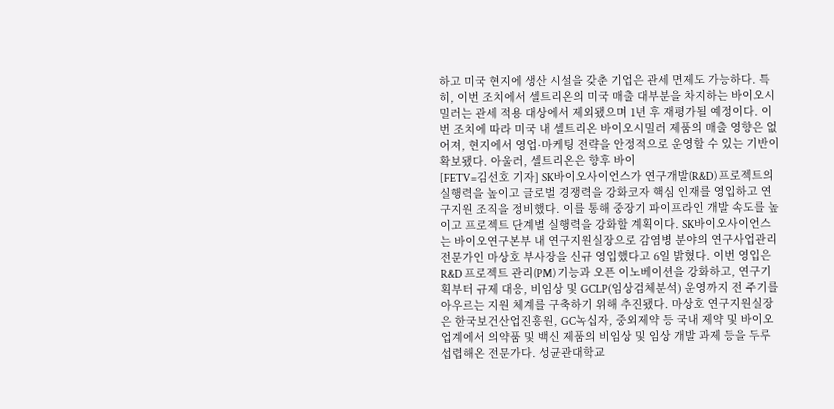하고 미국 현지에 생산 시설을 갖춘 기업은 관세 면제도 가능하다. 특히, 이번 조치에서 셀트리온의 미국 매출 대부분을 차지하는 바이오시밀러는 관세 적용 대상에서 제외됐으며 1년 후 재평가될 예정이다. 이번 조치에 따라 미국 내 셀트리온 바이오시밀러 제품의 매출 영향은 없어져, 현지에서 영업·마케팅 전략을 안정적으로 운영할 수 있는 기반이 확보됐다. 아울러, 셀트리온은 향후 바이
[FETV=김선호 기자] SK바이오사이언스가 연구개발(R&D) 프로젝트의 실행력을 높이고 글로벌 경쟁력을 강화코자 핵심 인재를 영입하고 연구지원 조직을 정비했다. 이를 통해 중장기 파이프라인 개발 속도를 높이고 프로젝트 단계별 실행력을 강화할 계획이다. SK바이오사이언스는 바이오연구본부 내 연구지원실장으로 감염병 분야의 연구사업관리 전문가인 마상호 부사장을 신규 영입했다고 6일 밝혔다. 이번 영입은 R&D 프로젝트 관리(PM) 기능과 오픈 이노베이션을 강화하고, 연구기획부터 규제 대응, 비임상 및 GCLP(임상검체분석) 운영까지 전 주기를 아우르는 지원 체계를 구축하기 위해 추진됐다. 마상호 연구지원실장은 한국보건산업진흥원, GC녹십자, 중외제약 등 국내 제약 및 바이오 업계에서 의약품 및 백신 제품의 비임상 및 임상 개발 과제 등을 두루 섭렵해온 전문가다. 성균관대학교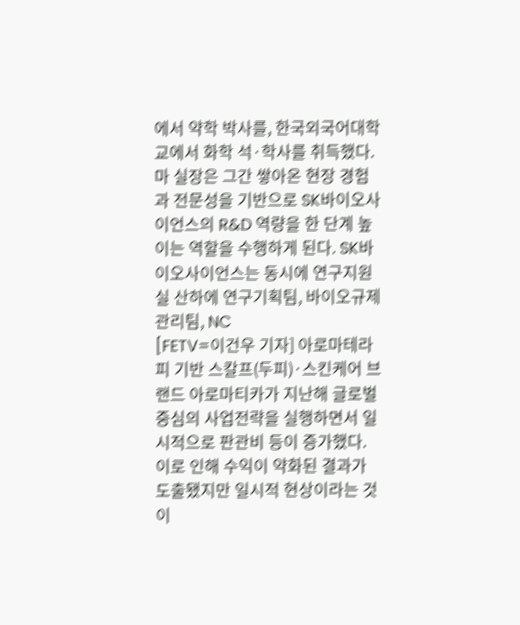에서 약학 박사를, 한국외국어대학교에서 화학 석·학사를 취득했다. 마 실장은 그간 쌓아온 현장 경험과 전문성을 기반으로 SK바이오사이언스의 R&D 역량을 한 단계 높이는 역할을 수행하게 된다. SK바이오사이언스는 동시에 연구지원실 산하에 연구기획팀, 바이오규제관리팀, NC
[FETV=이건우 기자] 아로마테라피 기반 스칼프(두피)·스킨케어 브랜드 아로마티카가 지난해 글로벌 중심의 사업전략을 실행하면서 일시적으로 판관비 등이 증가했다. 이로 인해 수익이 약화된 결과가 도출됐지만 일시적 현상이라는 것이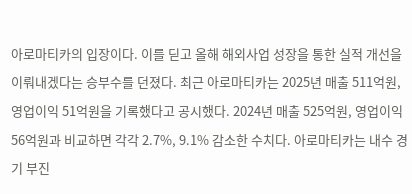아로마티카의 입장이다. 이를 딛고 올해 해외사업 성장을 통한 실적 개선을 이뤄내겠다는 승부수를 던졌다. 최근 아로마티카는 2025년 매출 511억원, 영업이익 51억원을 기록했다고 공시했다. 2024년 매출 525억원, 영업이익 56억원과 비교하면 각각 2.7%, 9.1% 감소한 수치다. 아로마티카는 내수 경기 부진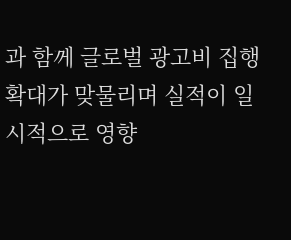과 함께 글로벌 광고비 집행 확대가 맞물리며 실적이 일시적으로 영향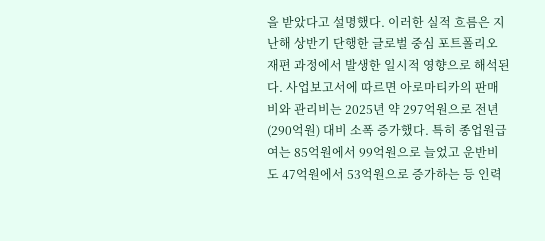을 받았다고 설명했다. 이러한 실적 흐름은 지난해 상반기 단행한 글로벌 중심 포트폴리오 재편 과정에서 발생한 일시적 영향으로 해석된다. 사업보고서에 따르면 아로마티카의 판매비와 관리비는 2025년 약 297억원으로 전년(290억원) 대비 소폭 증가했다. 특히 종업원급여는 85억원에서 99억원으로 늘었고 운반비도 47억원에서 53억원으로 증가하는 등 인력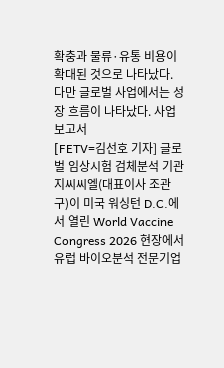확충과 물류·유통 비용이 확대된 것으로 나타났다. 다만 글로벌 사업에서는 성장 흐름이 나타났다. 사업보고서
[FETV=김선호 기자] 글로벌 임상시험 검체분석 기관 지씨씨엘(대표이사 조관구)이 미국 워싱턴 D.C.에서 열린 World Vaccine Congress 2026 현장에서 유럽 바이오분석 전문기업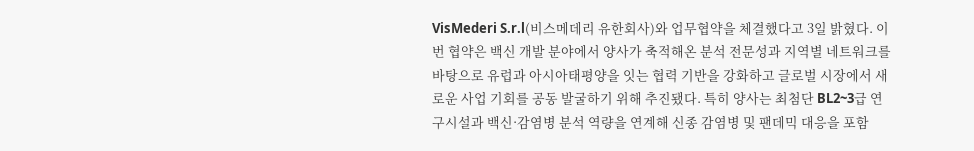VisMederi S.r.l(비스메데리 유한회사)와 업무협약을 체결했다고 3일 밝혔다. 이번 협약은 백신 개발 분야에서 양사가 축적해온 분석 전문성과 지역별 네트워크를 바탕으로 유럽과 아시아태평양을 잇는 협력 기반을 강화하고 글로벌 시장에서 새로운 사업 기회를 공동 발굴하기 위해 추진됐다. 특히 양사는 최첨단 BL2~3급 연구시설과 백신·감염병 분석 역량을 연계해 신종 감염병 및 팬데믹 대응을 포함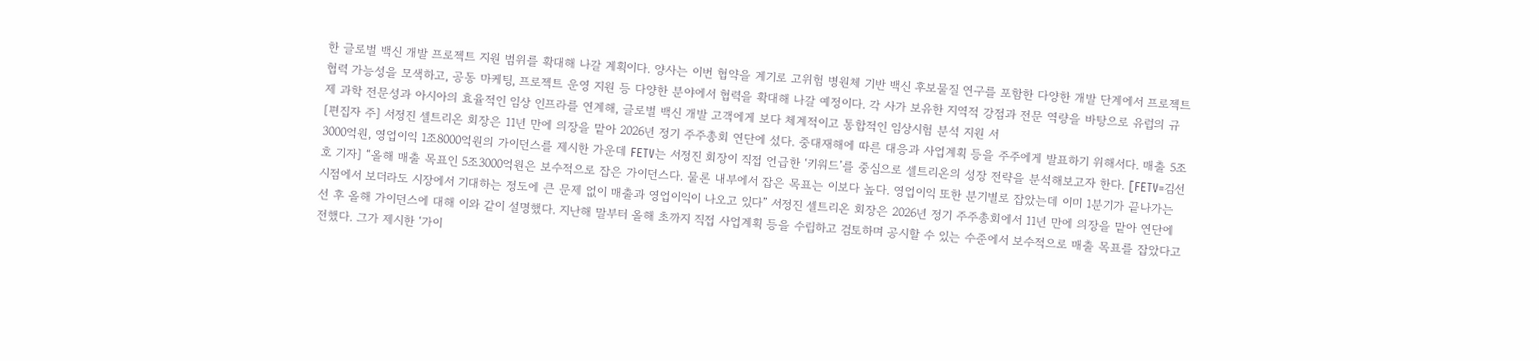한 글로벌 백신 개발 프로젝트 지원 범위를 확대해 나갈 계획이다. 양사는 이번 협약을 계기로 고위험 병원체 기반 백신 후보물질 연구를 포함한 다양한 개발 단계에서 프로젝트 협력 가능성을 모색하고, 공동 마케팅, 프로젝트 운영 지원 등 다양한 분야에서 협력을 확대해 나갈 예정이다. 각 사가 보유한 지역적 강점과 전문 역량을 바탕으로 유럽의 규제 과학 전문성과 아시아의 효율적인 임상 인프라를 연계해, 글로벌 백신 개발 고객에게 보다 체계적이고 통합적인 임상시험 분석 지원 서
[편집자 주] 서정진 셀트리온 회장은 11년 만에 의장을 맡아 2026년 정기 주주총회 연단에 섰다. 중대재해에 따른 대응과 사업계획 등을 주주에게 발표하기 위해서다. 매출 5조3000억원, 영업이익 1조8000억원의 가이던스를 제시한 가운데 FETV는 서정진 회장이 직접 언급한 ‘키워드’를 중심으로 셀트리온의 성장 전략을 분석해보고자 한다. [FETV=김선호 기자] “올해 매출 목표인 5조3000억원은 보수적으로 잡은 가이던스다. 물론 내부에서 잡은 목표는 이보다 높다. 영업이익 또한 분기별로 잡았는데 이미 1분기가 끝나가는 시점에서 보더라도 시장에서 기대하는 정도에 큰 문제 없이 매출과 영업이익이 나오고 있다” 서정진 셀트리온 회장은 2026년 정기 주주총회에서 11년 만에 의장을 맡아 연단에 선 후 올해 가이던스에 대해 이와 같이 설명했다. 지난해 말부터 올해 초까지 직접 사업계획 등을 수립하고 검토하며 공시할 수 있는 수준에서 보수적으로 매출 목표를 잡았다고 전했다. 그가 제시한 ‘가이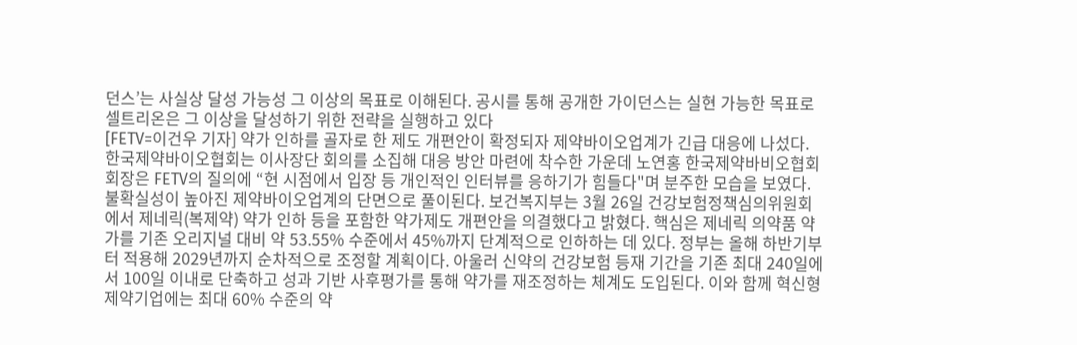던스’는 사실상 달성 가능성 그 이상의 목표로 이해된다. 공시를 통해 공개한 가이던스는 실현 가능한 목표로 셀트리온은 그 이상을 달성하기 위한 전략을 실행하고 있다
[FETV=이건우 기자] 약가 인하를 골자로 한 제도 개편안이 확정되자 제약바이오업계가 긴급 대응에 나섰다. 한국제약바이오협회는 이사장단 회의를 소집해 대응 방안 마련에 착수한 가운데 노연홍 한국제약바비오협회 회장은 FETV의 질의에 “현 시점에서 입장 등 개인적인 인터뷰를 응하기가 힘들다"며 분주한 모습을 보였다. 불확실성이 높아진 제약바이오업계의 단면으로 풀이된다. 보건복지부는 3월 26일 건강보험정책심의위원회에서 제네릭(복제약) 약가 인하 등을 포함한 약가제도 개편안을 의결했다고 밝혔다. 핵심은 제네릭 의약품 약가를 기존 오리지널 대비 약 53.55% 수준에서 45%까지 단계적으로 인하하는 데 있다. 정부는 올해 하반기부터 적용해 2029년까지 순차적으로 조정할 계획이다. 아울러 신약의 건강보험 등재 기간을 기존 최대 240일에서 100일 이내로 단축하고 성과 기반 사후평가를 통해 약가를 재조정하는 체계도 도입된다. 이와 함께 혁신형 제약기업에는 최대 60% 수준의 약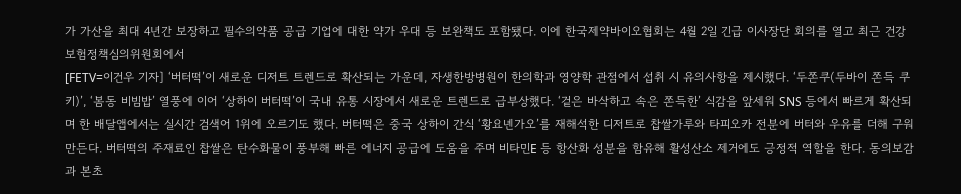가 가산을 최대 4년간 보장하고 필수의약품 공급 기업에 대한 약가 우대 등 보완책도 포함됐다. 이에 한국제약바이오협회는 4월 2일 긴급 이사장단 회의를 열고 최근 건강보험정책심의위원회에서
[FETV=이건우 기자] ‘버터떡’이 새로운 디저트 트렌드로 확산되는 가운데, 자생한방병원이 한의학과 영양학 관점에서 섭취 시 유의사항을 제시했다. ‘두쫀쿠(두바이 쫀득 쿠키)’, ‘봄동 비빔밥’ 열풍에 이어 ‘상하이 버터떡’이 국내 유통 시장에서 새로운 트렌드로 급부상했다. ‘겉은 바삭하고 속은 쫀득한’ 식감을 앞세워 SNS 등에서 빠르게 확산되며 한 배달앱에서는 실시간 검색어 1위에 오르기도 했다. 버터떡은 중국 상하이 간식 ‘황요녠가오’를 재해석한 디저트로 찹쌀가루와 타피오카 전분에 버터와 우유를 더해 구워 만든다. 버터떡의 주재료인 찹쌀은 탄수화물이 풍부해 빠른 에너지 공급에 도움을 주며 비타민E 등 항산화 성분을 함유해 활성산소 제거에도 긍정적 역할을 한다. 동의보감과 본초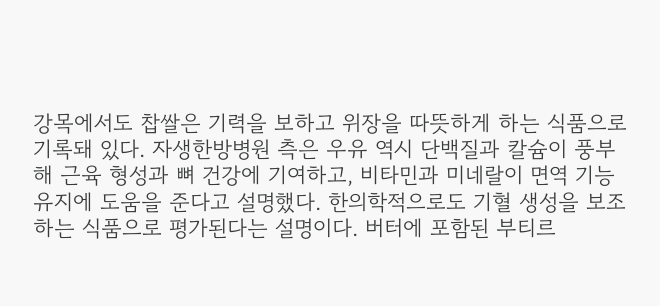강목에서도 찹쌀은 기력을 보하고 위장을 따뜻하게 하는 식품으로 기록돼 있다. 자생한방병원 측은 우유 역시 단백질과 칼슘이 풍부해 근육 형성과 뼈 건강에 기여하고, 비타민과 미네랄이 면역 기능 유지에 도움을 준다고 설명했다. 한의학적으로도 기혈 생성을 보조하는 식품으로 평가된다는 설명이다. 버터에 포함된 부티르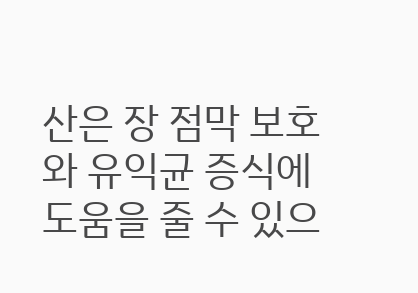산은 장 점막 보호와 유익균 증식에 도움을 줄 수 있으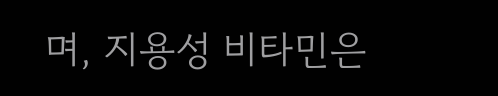며, 지용성 비타민은